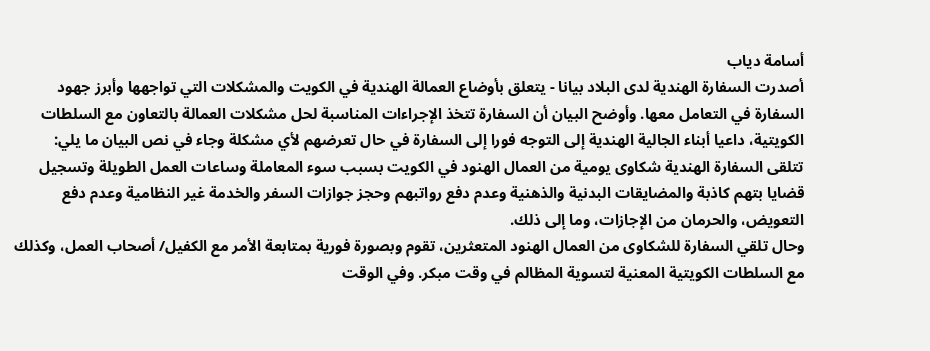أسامة دياب
أصدرت السفارة الهندية لدى البلاد بيانا - يتعلق بأوضاع العمالة الهندية في الكويت والمشكلات التي تواجهها وأبرز جهود السفارة في التعامل معها. وأوضح البيان أن السفارة تتخذ الإجراءات المناسبة لحل مشكلات العمالة بالتعاون مع السلطات الكويتية، داعيا أبناء الجالية الهندية إلى التوجه فورا إلى السفارة في حال تعرضهم لأي مشكلة وجاء في نص البيان ما يلي:
تتلقى السفارة الهندية شكاوى يومية من العمال الهنود في الكويت بسبب سوء المعاملة وساعات العمل الطويلة وتسجيل قضايا بتهم كاذبة والمضايقات البدنية والذهنية وعدم دفع رواتبهم وحجز جوازات السفر والخدمة غير النظامية وعدم دفع التعويض، والحرمان من الإجازات، وما إلى ذلك.
وحال تلقي السفارة للشكاوى من العمال الهنود المتعثرين، تقوم وبصورة فورية بمتابعة الأمر مع الكفيل/ أصحاب العمل، وكذلك مع السلطات الكويتية المعنية لتسوية المظالم في وقت مبكر. وفي الوقت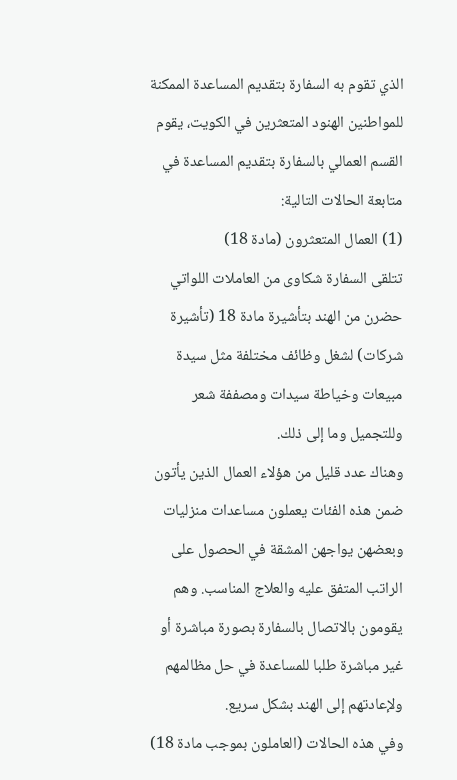الذي تقوم به السفارة بتقديم المساعدة الممكنة للمواطنين الهنود المتعثرين في الكويت، يقوم القسم العمالي بالسفارة بتقديم المساعدة في متابعة الحالات التالية:
(1) العمال المتعثرون (مادة 18)
تتلقى السفارة شكاوى من العاملات اللواتي حضرن من الهند بتأشيرة مادة 18 (تأشيرة شركات) لشغل وظائف مختلفة مثل سيدة مبيعات وخياطة سيدات ومصففة شعر وللتجميل وما إلى ذلك.
وهناك عدد قليل من هؤلاء العمال الذين يأتون ضمن هذه الفئات يعملون مساعدات منزليات وبعضهن يواجهن المشقة في الحصول على الراتب المتفق عليه والعلاج المناسب. وهم يقومون بالاتصال بالسفارة بصورة مباشرة أو غير مباشرة طلبا للمساعدة في حل مظالمهم ولإعادتهم إلى الهند بشكل سريع.
وفي هذه الحالات (العاملون بموجب مادة 18)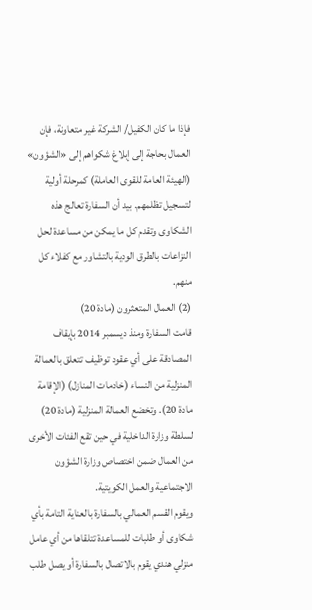فإذا ما كان الكفيل/ الشركة غير متعاونة، فإن العمال بحاجة إلى إبلاغ شكواهم إلى «الشؤون» (الهيئة العامة للقوى العاملة) كمرحلة أولية لتسجيل تظلمهم. بيد أن السفارة تعالج هذه الشكاوى وتقدم كل ما يمكن من مساعدة لحل النزاعات بالطرق الودية بالتشاور مع كفلاء كل منهم.
(2) العمال المتعثرون (مادة 20)
قامت السفارة ومنذ ديسمبر 2014 بإيقاف المصادقة على أي عقود توظيف تتعلق بالعمالة المنزلية من النساء (خادمات المنازل) (الإقامة مادة 20). وتخضع العمالة المنزلية (مادة 20) لسلطة وزارة الداخلية في حين تقع الفئات الأخرى من العمال ضمن اختصاص وزارة الشؤون الاجتماعية والعمل الكويتية.
ويقوم القسم العمالي بالسفارة بالعناية التامة بأي شكاوى أو طلبات للمساعدة تتلقاها من أي عامل منزلي هندي يقوم بالاتصال بالسفارة أو يصل طلب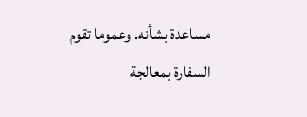مساعدة بشأنه. وعموما تقوم السفارة بمعالجة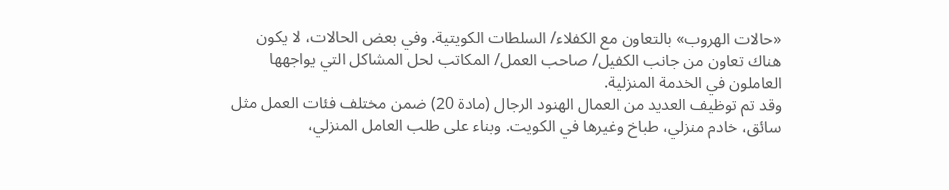«حالات الهروب» بالتعاون مع الكفلاء/ السلطات الكويتية. وفي بعض الحالات، لا يكون هناك تعاون من جانب الكفيل/ صاحب العمل/ المكاتب لحل المشاكل التي يواجهها العاملون في الخدمة المنزلية.
وقد تم توظيف العديد من العمال الهنود الرجال (مادة 20) ضمن مختلف فئات العمل مثل سائق، خادم منزلي، طباخ وغيرها في الكويت. وبناء على طلب العامل المنزلي،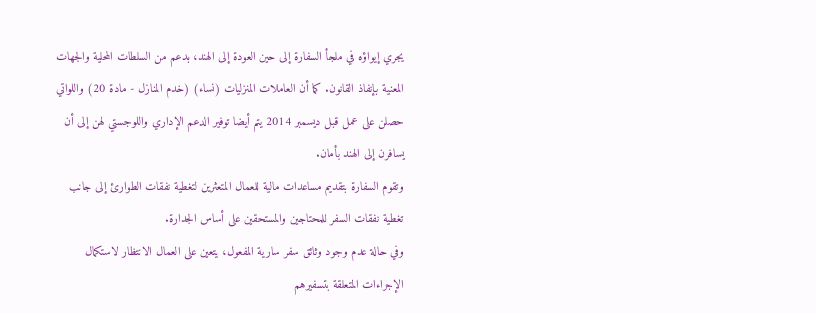يجري إيواؤه في ملجأ السفارة إلى حين العودة إلى الهند، بدعم من السلطات المحلية والجهات المعنية بإنفاذ القانون. كما أن العاملات المنزليات (نساء) (خدم المنازل - مادة 20) واللواتي حصلن على عمل قبل ديسمبر 2014 يتم أيضا توفير الدعم الإداري واللوجستي لهن إلى أن يسافرن إلى الهند بأمان.
وتقوم السفارة بتقديم مساعدات مالية للعمال المتعثرين لتغطية نفقات الطوارئ إلى جانب تغطية نفقات السفر للمحتاجين والمستحقين على أساس الجدارة.
وفي حالة عدم وجود وثائق سفر سارية المفعول، يتعين على العمال الانتظار لاستكمال الإجراءات المتعلقة بتسفيرهم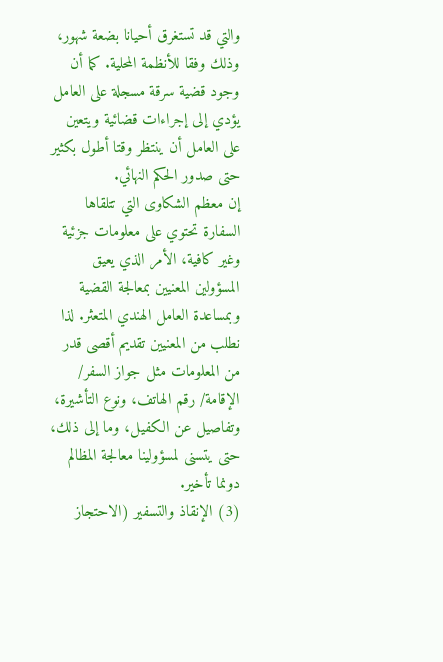والتي قد تستغرق أحيانا بضعة شهور، وذلك وفقا للأنظمة المحلية. كما أن وجود قضية سرقة مسجلة على العامل يؤدي إلى إجراءات قضائية ويتعين على العامل أن ينتظر وقتا أطول بكثير حتى صدور الحكم النهائي.
إن معظم الشكاوى التي تتلقاها السفارة تحتوي على معلومات جزئية وغير كافية، الأمر الذي يعيق المسؤولين المعنيين بمعالجة القضية وبمساعدة العامل الهندي المتعثر. لذا نطلب من المعنيين تقديم أقصى قدر من المعلومات مثل جواز السفر/ الإقامة/ رقم الهاتف، ونوع التأشيرة، وتفاصيل عن الكفيل، وما إلى ذلك، حتى يتسنى لمسؤولينا معالجة المظالم دونما تأخير.
(3) الإنقاذ والتسفير (الاحتجاز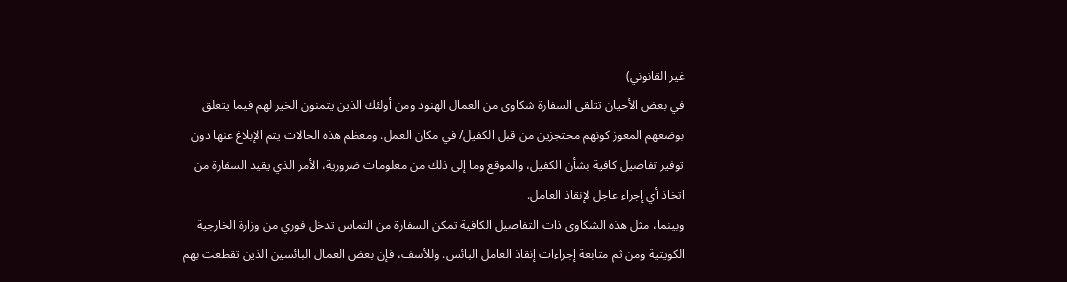غير القانوني)
في بعض الأحيان تتلقى السفارة شكاوى من العمال الهنود ومن أولئك الذين يتمنون الخير لهم فيما يتعلق بوضعهم المعوز كونهم محتجزين من قبل الكفيل/ في مكان العمل. ومعظم هذه الحالات يتم الإبلاغ عنها دون توفير تفاصيل كافية بشأن الكفيل، والموقع وما إلى ذلك من معلومات ضرورية، الأمر الذي يقيد السفارة من اتخاذ أي إجراء عاجل لإنقاذ العامل.
وبينما، مثل هذه الشكاوى ذات التفاصيل الكافية تمكن السفارة من التماس تدخل فوري من وزارة الخارجية الكويتية ومن ثم متابعة إجراءات إنقاذ العامل البائس. وللأسف، فإن بعض العمال البائسين الذين تقطعت بهم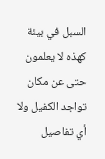السبل في بيئة كهذه لا يعلمون حتى عن مكان تواجد الكفيل ولا أي تفاصيل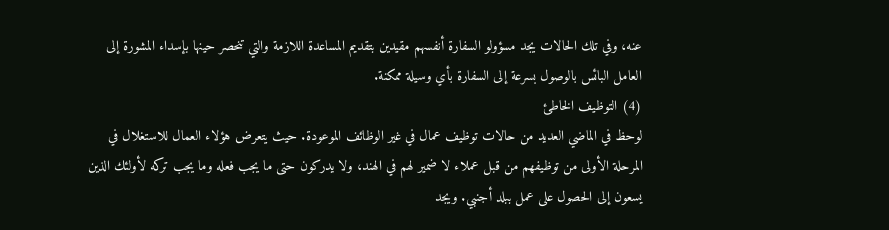عنه، وفي تلك الحالات يجد مسؤولو السفارة أنفسهم مقيدين بتقديم المساعدة اللازمة والتي تنحصر حينها بإسداء المشورة إلى العامل البائس بالوصول بسرعة إلى السفارة بأي وسيلة ممكنة.
(4) التوظيف الخاطئ
لوحظ في الماضي العديد من حالات توظيف عمال في غير الوظائف الموعودة. حيث يتعرض هؤلاء العمال للاستغلال في المرحلة الأولى من توظيفهم من قبل عملاء لا ضمير لهم في الهند، ولا يدركون حتى ما يجب فعله وما يجب تركه لأولئك الذين يسعون إلى الحصول على عمل ببلد أجنبي. ويجد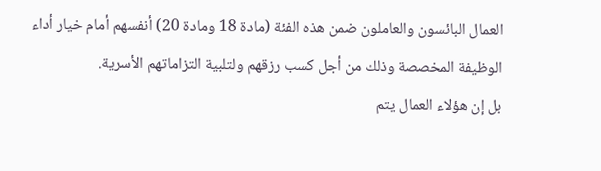العمال البائسون والعاملون ضمن هذه الفئة (مادة 18 ومادة 20) أنفسهم أمام خيار أداء الوظيفة المخصصة وذلك من أجل كسب رزقهم ولتلبية التزاماتهم الأسرية.
بل إن هؤلاء العمال يتم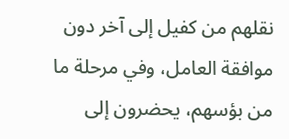نقلهم من كفيل إلى آخر دون موافقة العامل، وفي مرحلة ما من بؤسهم، يحضرون إلى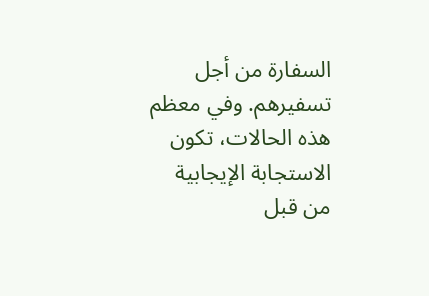السفارة من أجل تسفيرهم. وفي معظم هذه الحالات، تكون الاستجابة الإيجابية من قبل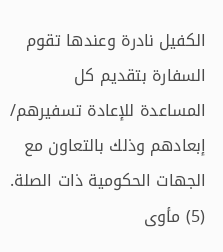الكفيل نادرة وعندها تقوم السفارة بتقديم كل المساعدة للإعادة تسفيرهم/ إبعادهم وذلك بالتعاون مع الجهات الحكومية ذات الصلة.
(5) مأوى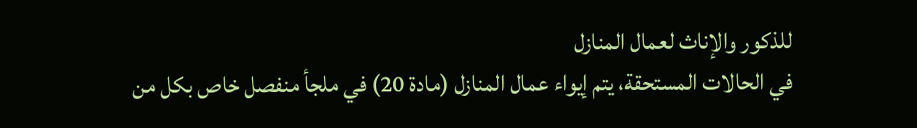للذكور والإناث لعمال المنازل
في الحالات المستحقة، يتم إيواء عمال المنازل (مادة 20) في ملجأ منفصل خاص بكل من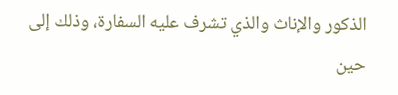الذكور والإناث والذي تشرف عليه السفارة، وذلك إلى حين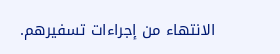الانتهاء من إجراءات تسفيرهم.